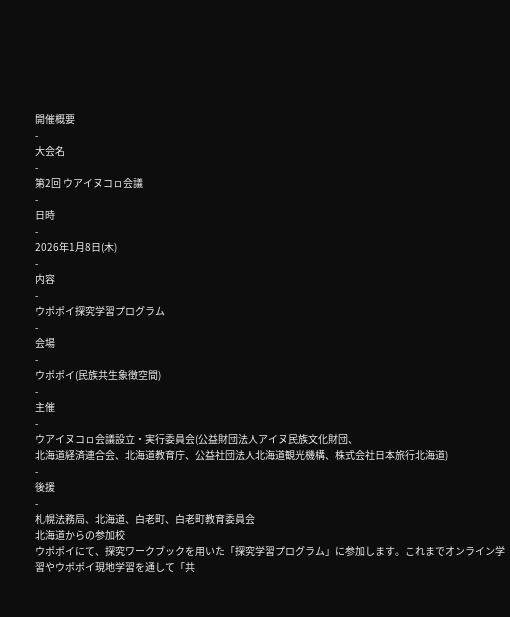開催概要
-
大会名
-
第2回 ウアイヌコㇿ会議
-
日時
-
2026年1月8日(木)
-
内容
-
ウポポイ探究学習プログラム
-
会場
-
ウポポイ(民族共生象徴空間)
-
主催
-
ウアイヌコㇿ会議設立・実行委員会(公益財団法人アイヌ民族文化財団、
北海道経済連合会、北海道教育庁、公益社団法人北海道観光機構、株式会社日本旅行北海道)
-
後援
-
札幌法務局、北海道、白老町、白老町教育委員会
北海道からの参加校
ウポポイにて、探究ワークブックを用いた「探究学習プログラム」に参加します。これまでオンライン学習やウポポイ現地学習を通して「共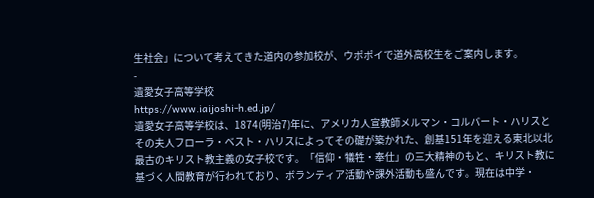生社会」について考えてきた道内の参加校が、ウポポイで道外高校生をご案内します。
-
遺愛女子高等学校
https://www.iaijoshi-h.ed.jp/
遺愛女子高等学校は、1874(明治7)年に、アメリカ人宣教師メルマン・コルバート・ハリスとその夫人フローラ・ベスト・ハリスによってその礎が築かれた、創基151年を迎える東北以北最古のキリスト教主義の女子校です。「信仰・犠牲・奉仕」の三大精神のもと、キリスト教に基づく人間教育が行われており、ボランティア活動や課外活動も盛んです。現在は中学・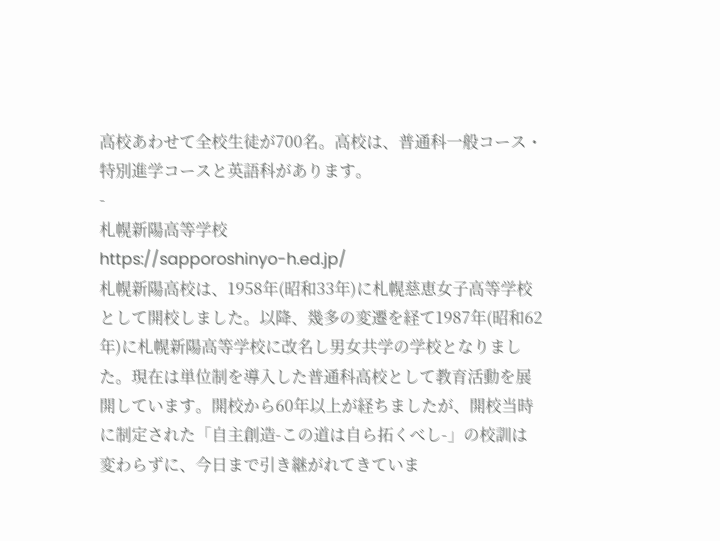高校あわせて全校生徒が700名。高校は、普通科一般コース・特別進学コースと英語科があります。
-
札幌新陽高等学校
https://sapporoshinyo-h.ed.jp/
札幌新陽高校は、1958年(昭和33年)に札幌慈恵女子高等学校として開校しました。以降、幾多の変遷を経て1987年(昭和62年)に札幌新陽高等学校に改名し男女共学の学校となりました。現在は単位制を導入した普通科高校として教育活動を展開しています。開校から60年以上が経ちましたが、開校当時に制定された「自主創造-この道は自ら拓くべし-」の校訓は変わらずに、今日まで引き継がれてきていま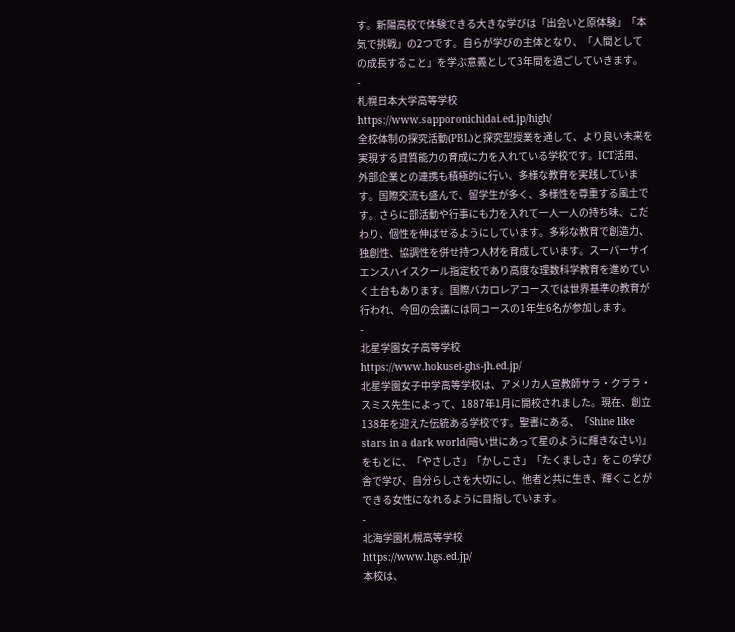す。新陽高校で体験できる大きな学びは「出会いと原体験」「本気で挑戦」の2つです。自らが学びの主体となり、「人間としての成長すること」を学ぶ意義として3年間を過ごしていきます。
-
札幌日本大学高等学校
https://www.sapporonichidai.ed.jp/high/
全校体制の探究活動(PBL)と探究型授業を通して、より良い未来を実現する資質能力の育成に力を入れている学校です。ICT活用、外部企業との連携も積極的に行い、多様な教育を実践しています。国際交流も盛んで、留学生が多く、多様性を尊重する風土です。さらに部活動や行事にも力を入れて一人一人の持ち味、こだわり、個性を伸ばせるようにしています。多彩な教育で創造力、独創性、協調性を併せ持つ人材を育成しています。スーパーサイエンスハイスクール指定校であり高度な理数科学教育を進めていく土台もあります。国際バカロレアコースでは世界基準の教育が行われ、今回の会議には同コースの1年生6名が参加します。
-
北星学園女子高等学校
https://www.hokusei-ghs-jh.ed.jp/
北星学園女子中学高等学校は、アメリカ人宣教師サラ・クララ・スミス先生によって、1887年1月に開校されました。現在、創立138年を迎えた伝統ある学校です。聖書にある、「Shine like stars in a dark world(暗い世にあって星のように輝きなさい)」をもとに、「やさしさ」「かしこさ」「たくましさ」をこの学び舎で学び、自分らしさを大切にし、他者と共に生き、輝くことができる女性になれるように目指しています。
-
北海学園札幌高等学校
https://www.hgs.ed.jp/
本校は、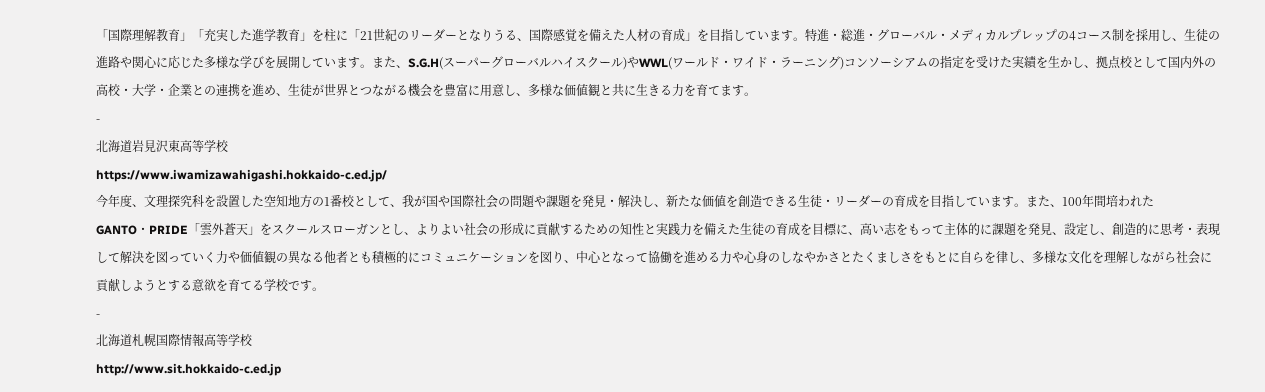「国際理解教育」「充実した進学教育」を柱に「21世紀のリーダーとなりうる、国際感覚を備えた人材の育成」を目指しています。特進・総進・グローバル・メディカルプレップの4コース制を採用し、生徒の進路や関心に応じた多様な学びを展開しています。また、S.G.H(スーパーグローバルハイスクール)やWWL(ワールド・ワイド・ラーニング)コンソーシアムの指定を受けた実績を生かし、拠点校として国内外の高校・大学・企業との連携を進め、生徒が世界とつながる機会を豊富に用意し、多様な価値観と共に生きる力を育てます。
-
北海道岩見沢東高等学校
https://www.iwamizawahigashi.hokkaido-c.ed.jp/
今年度、文理探究科を設置した空知地方の1番校として、我が国や国際社会の問題や課題を発見・解決し、新たな価値を創造できる生徒・リーダーの育成を目指しています。また、100年間培われたGANTO・PRIDE「雲外蒼天」をスクールスローガンとし、よりよい社会の形成に貢献するための知性と実践力を備えた生徒の育成を目標に、高い志をもって主体的に課題を発見、設定し、創造的に思考・表現して解決を図っていく力や価値観の異なる他者とも積極的にコミュニケーションを図り、中心となって協働を進める力や心身のしなやかさとたくましさをもとに自らを律し、多様な文化を理解しながら社会に貢献しようとする意欲を育てる学校です。
-
北海道札幌国際情報高等学校
http://www.sit.hokkaido-c.ed.jp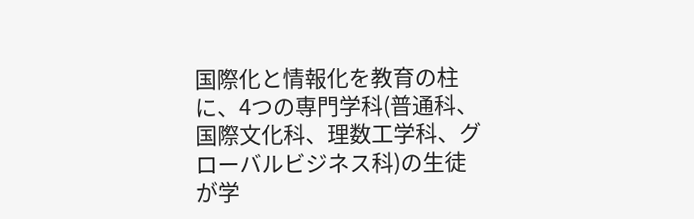国際化と情報化を教育の柱に、4つの専門学科(普通科、国際文化科、理数工学科、グローバルビジネス科)の生徒が学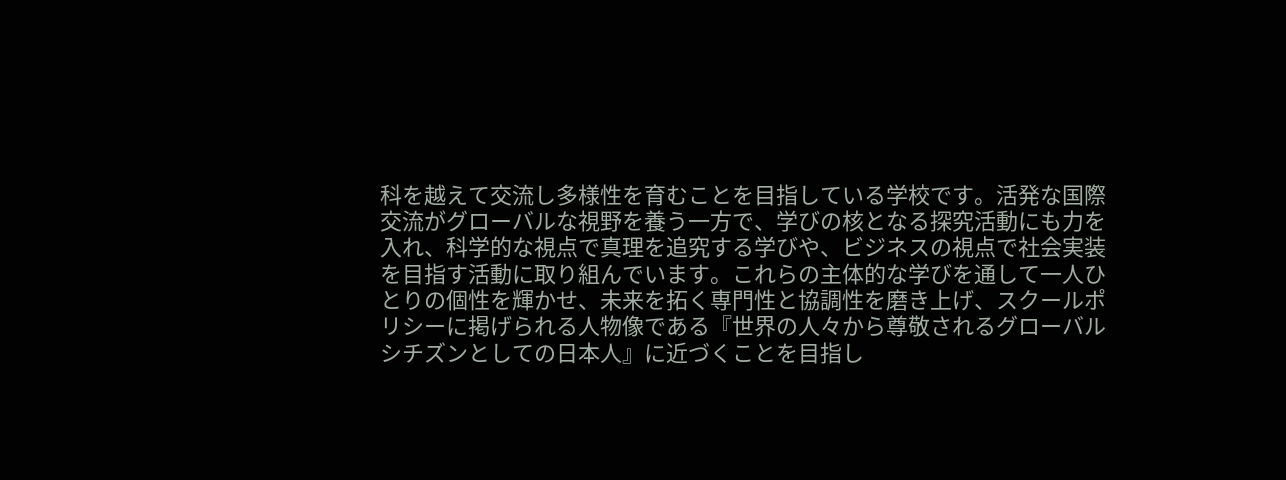科を越えて交流し多様性を育むことを目指している学校です。活発な国際交流がグローバルな視野を養う一方で、学びの核となる探究活動にも力を入れ、科学的な視点で真理を追究する学びや、ビジネスの視点で社会実装を目指す活動に取り組んでいます。これらの主体的な学びを通して一人ひとりの個性を輝かせ、未来を拓く専門性と協調性を磨き上げ、スクールポリシーに掲げられる人物像である『世界の人々から尊敬されるグローバルシチズンとしての日本人』に近づくことを目指し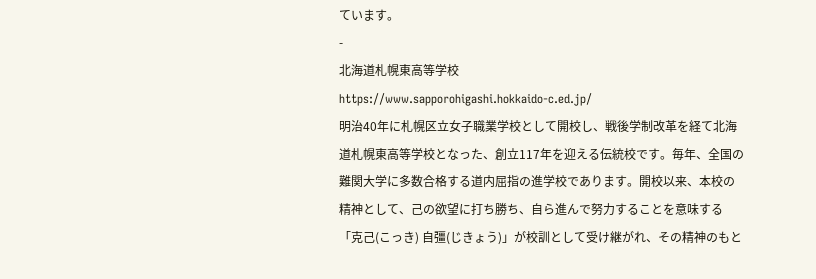ています。
-
北海道札幌東高等学校
https://www.sapporohigashi.hokkaido-c.ed.jp/
明治40年に札幌区立女子職業学校として開校し、戦後学制改革を経て北海道札幌東高等学校となった、創立117年を迎える伝統校です。毎年、全国の難関大学に多数合格する道内屈指の進学校であります。開校以来、本校の精神として、己の欲望に打ち勝ち、自ら進んで努力することを意味する「克己(こっき) 自彊(じきょう)」が校訓として受け継がれ、その精神のもと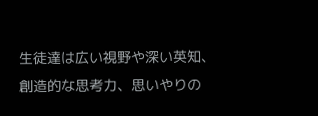生徒達は広い視野や深い英知、創造的な思考力、思いやりの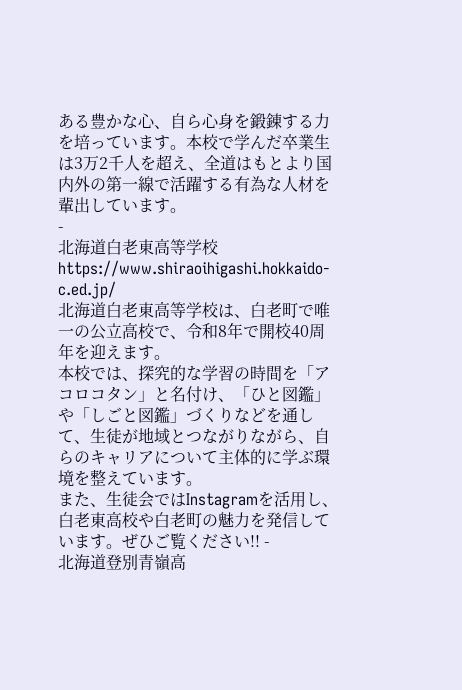ある豊かな心、自ら心身を鍛錬する力を培っています。本校で学んだ卒業生は3万2千人を超え、全道はもとより国内外の第一線で活躍する有為な人材を輩出しています。
-
北海道白老東高等学校
https://www.shiraoihigashi.hokkaido-c.ed.jp/
北海道白老東高等学校は、白老町で唯一の公立高校で、令和8年で開校40周年を迎えます。
本校では、探究的な学習の時間を「アコロコタン」と名付け、「ひと図鑑」や「しごと図鑑」づくりなどを通して、生徒が地域とつながりながら、自らのキャリアについて主体的に学ぶ環境を整えています。
また、生徒会ではInstagramを活用し、白老東高校や白老町の魅力を発信しています。ぜひご覧ください!! -
北海道登別青嶺高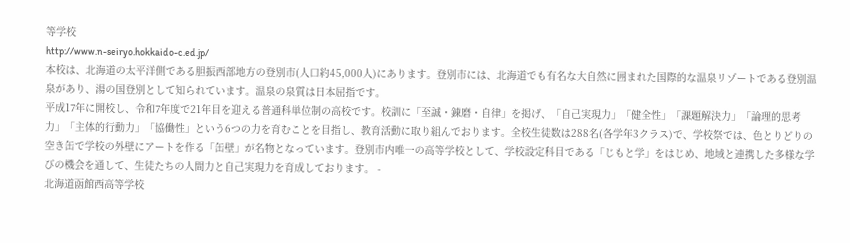等学校
http://www.n-seiryo.hokkaido-c.ed.jp/
本校は、北海道の太平洋側である胆振西部地方の登別市(人口約45,000人)にあります。登別市には、北海道でも有名な大自然に囲まれた国際的な温泉リゾートである登別温泉があり、湯の国登別として知られています。温泉の泉質は日本屈指です。
平成17年に開校し、令和7年度で21年目を迎える普通科単位制の高校です。校訓に「至誠・錬磨・自律」を掲げ、「自己実現力」「健全性」「課題解決力」「論理的思考力」「主体的行動力」「協働性」という6つの力を育むことを目指し、教育活動に取り組んでおります。全校生徒数は288名(各学年3クラス)で、学校祭では、色とりどりの空き缶で学校の外壁にアートを作る「缶壁」が名物となっています。登別市内唯一の高等学校として、学校設定科目である「じもと学」をはじめ、地域と連携した多様な学びの機会を通して、生徒たちの人間力と自己実現力を育成しております。 -
北海道函館西高等学校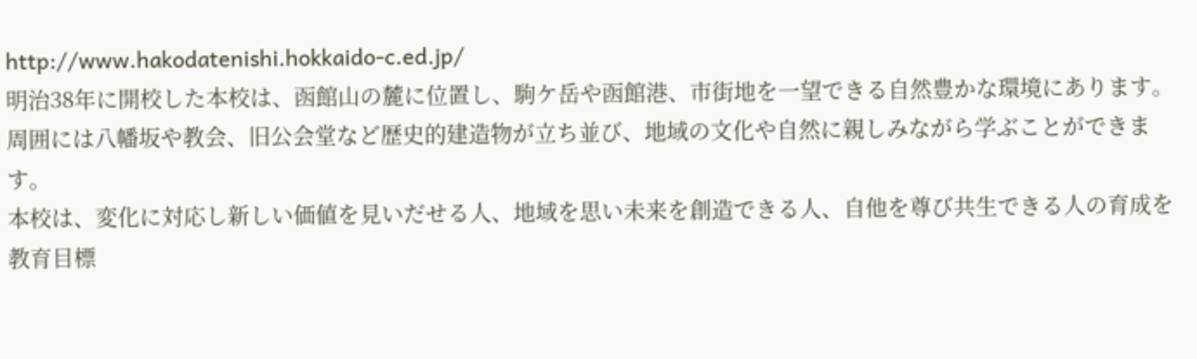http://www.hakodatenishi.hokkaido-c.ed.jp/
明治38年に開校した本校は、函館山の麓に位置し、駒ケ岳や函館港、市街地を一望できる自然豊かな環境にあります。周囲には八幡坂や教会、旧公会堂など歴史的建造物が立ち並び、地域の文化や自然に親しみながら学ぶことができます。
本校は、変化に対応し新しい価値を見いだせる人、地域を思い未来を創造できる人、自他を尊び共生できる人の育成を教育目標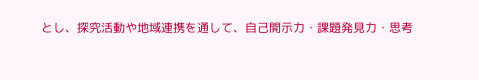とし、探究活動や地域連携を通して、自己開示力・課題発見力・思考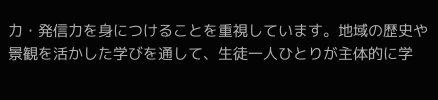力・発信力を身につけることを重視しています。地域の歴史や景観を活かした学びを通して、生徒一人ひとりが主体的に学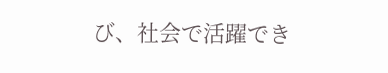び、社会で活躍でき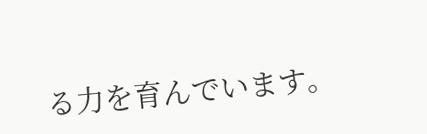る力を育んでいます。